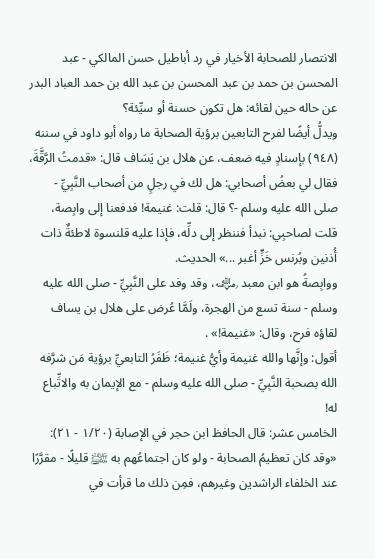الانتصار للصحابة الأخيار في رد أباطيل حسن المالكي - عبد المحسن بن حمد بن عبد المحسن بن عبد الله بن حمد العباد البدر
عن حاله حين لقائه: هل تكون حسنة أو سيِّئة؟
ويدلُّ أيضًا لفرح التابعين برؤية الصحابة ما رواه أبو داود في سننه (٩٤٨) بإسنادٍ فيه ضعف، عن هلال بن يَسَاف قال: «قدمتُ الرَّقَّةَ، فقال لي بعضُ أصحابي: هل لك في رجلٍ من أصحاب النَّبِيِّ - صلى الله عليه وسلم -؟ قال: قلت: غنيمة! فدفعنا إلى وابِصة، قلت لصاحبِي: نبدأ فننظر إلى دلِّه، فإذا عليه قلنسوة لاطئةٌ ذات أُذنين وبُرنس خَزٍّ أغبر ...» الحديث.
ووابِصةُ هو ابن معبد ﵁، وقد وفد على النَّبِيِّ - صلى الله عليه وسلم - سنة تسع من الهجرة، ولَمَّا عُرض على هلال بن يساف لقاؤه فرح، وقال: «غنيمة!» .
أقول: وإنَّها والله غنيمة وأيُّ غنيمة؛ ظَفَرُ التابعيِّ برؤية مَن شرَّفه الله بصحبة النَّبِيِّ - صلى الله عليه وسلم - مع الإيمان به والاتِّباع له!
الخامس عشر: قال الحافظ ابن حجر في الإصابة (١/٢٠ - ٢١):
«وقد كان تعظيمُ الصحابة - ولو كان اجتماعُهم به ﵌ قليلًا - مقرَّرًا عند الخلفاء الراشدين وغيرهم، فمِن ذلك ما قرأت في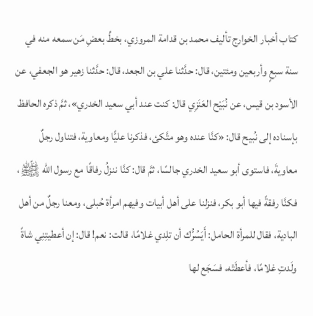كتاب أخبار الخوارج تأليف محمد بن قدامة المروزي، بخطِّ بعضِ مَن سمعه منه في سنة سبعٍ وأربعين ومئتين، قال: حدَّثنا علي بن الجعد، قال: حدَّثنا زهير هو الجعفي، عن الأسود بن قيس، عن نُبَيْح العَنَزِي قال: كنت عند أبي سعيد الخدري»، ثمَّ ذكره الحافظ بإسناده إلى نُبيح قال: «كنَّا عنده وهو متَّكئ، فذكرنا عليًّا ومعاوية، فتناول رجلٌ معاويةَ، فاستوى أبو سعيد الخدري جالسًا، ثمَّ قال: كنَّا ننزلُ رفاقًا مع رسول الله ﵌، فكنَّا رفقةً فيها أبو بكر، فنزلنا على أهل أبيات وفيهم امرأة حُبلى، ومعنا رجلٌ من أهل البادية، فقال للمرأة الحامل: أَيَسُرُّك أن تلِدي غلامًا، قالت: نعم! قال: إن أعطيتِنِي شاةً ولَدتِ غلامًا، فأعطَتْه، فسَجَع لها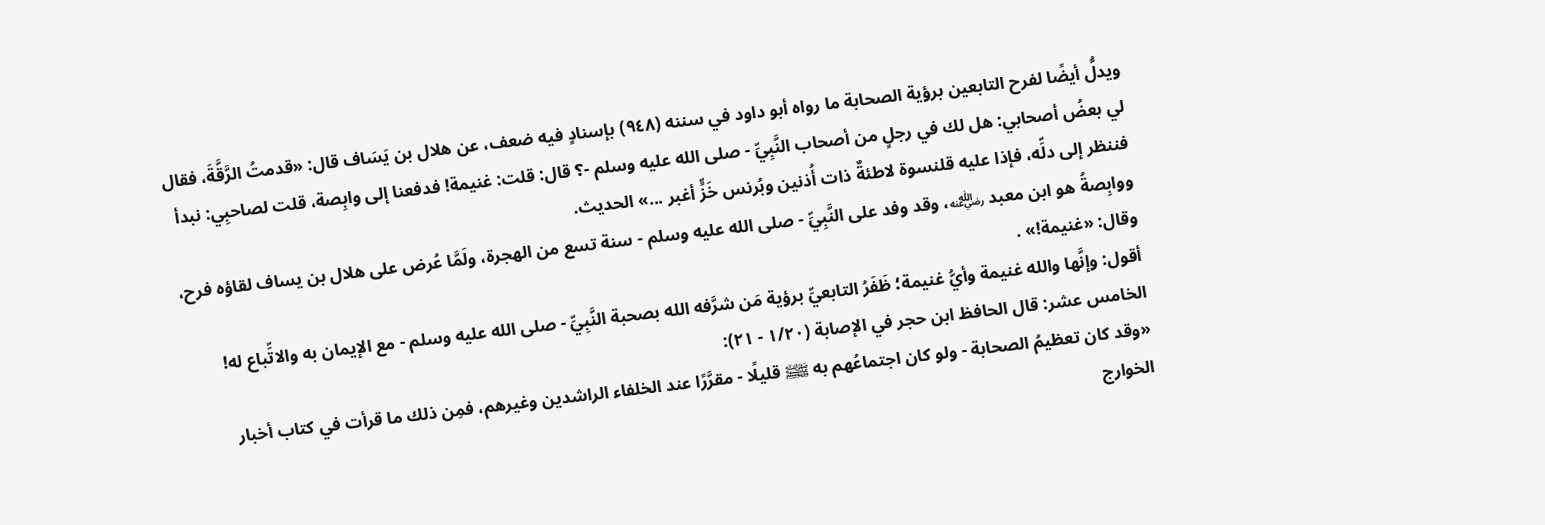ويدلُّ أيضًا لفرح التابعين برؤية الصحابة ما رواه أبو داود في سننه (٩٤٨) بإسنادٍ فيه ضعف، عن هلال بن يَسَاف قال: «قدمتُ الرَّقَّةَ، فقال لي بعضُ أصحابي: هل لك في رجلٍ من أصحاب النَّبِيِّ - صلى الله عليه وسلم -؟ قال: قلت: غنيمة! فدفعنا إلى وابِصة، قلت لصاحبِي: نبدأ فننظر إلى دلِّه، فإذا عليه قلنسوة لاطئةٌ ذات أُذنين وبُرنس خَزٍّ أغبر ...» الحديث.
ووابِصةُ هو ابن معبد ﵁، وقد وفد على النَّبِيِّ - صلى الله عليه وسلم - سنة تسع من الهجرة، ولَمَّا عُرض على هلال بن يساف لقاؤه فرح، وقال: «غنيمة!» .
أقول: وإنَّها والله غنيمة وأيُّ غنيمة؛ ظَفَرُ التابعيِّ برؤية مَن شرَّفه الله بصحبة النَّبِيِّ - صلى الله عليه وسلم - مع الإيمان به والاتِّباع له!
الخامس عشر: قال الحافظ ابن حجر في الإصابة (١/٢٠ - ٢١):
«وقد كان تعظيمُ الصحابة - ولو كان اجتماعُهم به ﵌ قليلًا - مقرَّرًا عند الخلفاء الراشدين وغيرهم، فمِن ذلك ما قرأت في كتاب أخبار الخوارج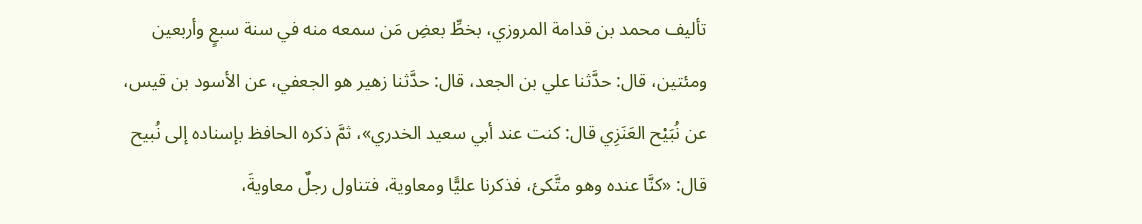تأليف محمد بن قدامة المروزي، بخطِّ بعضِ مَن سمعه منه في سنة سبعٍ وأربعين ومئتين، قال: حدَّثنا علي بن الجعد، قال: حدَّثنا زهير هو الجعفي، عن الأسود بن قيس، عن نُبَيْح العَنَزِي قال: كنت عند أبي سعيد الخدري»، ثمَّ ذكره الحافظ بإسناده إلى نُبيح قال: «كنَّا عنده وهو متَّكئ، فذكرنا عليًّا ومعاوية، فتناول رجلٌ معاويةَ،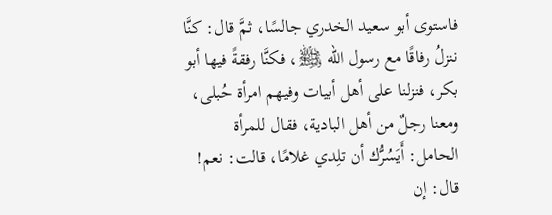فاستوى أبو سعيد الخدري جالسًا، ثمَّ قال: كنَّا ننزلُ رفاقًا مع رسول الله ﵌، فكنَّا رفقةً فيها أبو بكر، فنزلنا على أهل أبيات وفيهم امرأة حُبلى، ومعنا رجلٌ من أهل البادية، فقال للمرأة الحامل: أَيَسُرُّك أن تلِدي غلامًا، قالت: نعم! قال: إن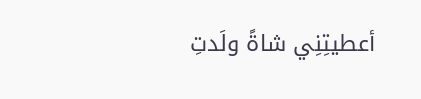أعطيتِنِي شاةً ولَدتِ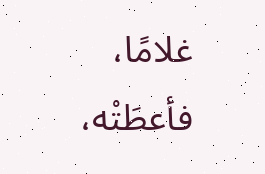غلامًا، فأعطَتْه،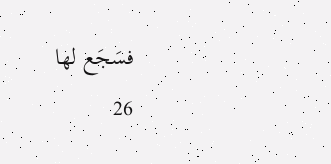فسَجَع لها
26